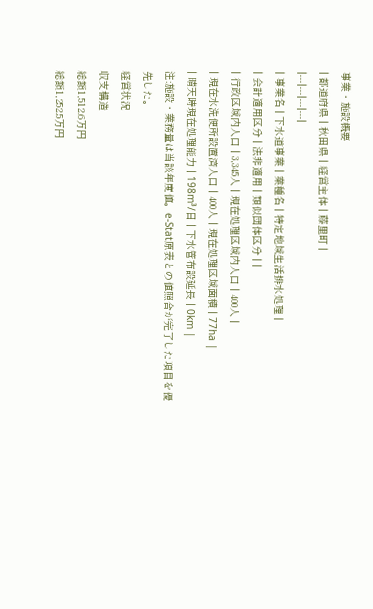事業・施設概要
| 都道府県 | 秋田県 | 経営主体 | 藤里町 |
|---|---|---|---|
| 事業名 | 下水道事業 | 業種名 | 特定地域生活排水処理 |
| 会計適用区分 | 法非適用 | 類似団体区分 | |
| 行政区域内人口 | 3,345人 | 現在処理区域内人口 | 400人 |
| 現在水洗便所設置済人口 | 400人 | 現在処理区域面積 | 77ha |
| 晴天時現在処理能力 | 198m³/日 | 下水管布設延長 | 0km |
注:施設・業務量は当該年度値。e-Stat原表との値照合が完了した項目を優先した。
経営状況
収支構造
総額1,512.6万円
総額1,252.5万円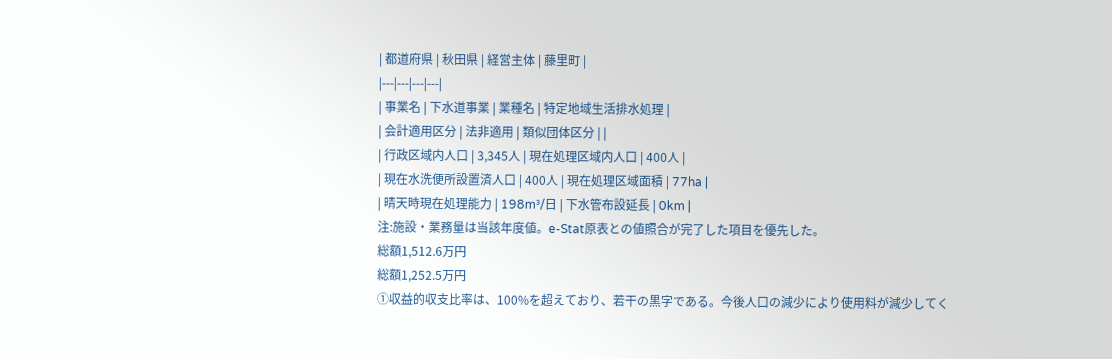| 都道府県 | 秋田県 | 経営主体 | 藤里町 |
|---|---|---|---|
| 事業名 | 下水道事業 | 業種名 | 特定地域生活排水処理 |
| 会計適用区分 | 法非適用 | 類似団体区分 | |
| 行政区域内人口 | 3,345人 | 現在処理区域内人口 | 400人 |
| 現在水洗便所設置済人口 | 400人 | 現在処理区域面積 | 77ha |
| 晴天時現在処理能力 | 198m³/日 | 下水管布設延長 | 0km |
注:施設・業務量は当該年度値。e-Stat原表との値照合が完了した項目を優先した。
総額1,512.6万円
総額1,252.5万円
①収益的収支比率は、100%を超えており、若干の黒字である。今後人口の減少により使用料が減少してく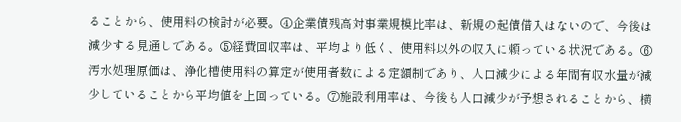ることから、使用料の検討が必要。④企業債残高対事業規模比率は、新規の起債借入はないので、今後は減少する見通しである。⑤経費回収率は、平均より低く、使用料以外の収入に頼っている状況である。⑥汚水処理原価は、浄化槽使用料の算定が使用者数による定額制であり、人口減少による年間有収水量が減少していることから平均値を上回っている。⑦施設利用率は、今後も人口減少が予想されることから、横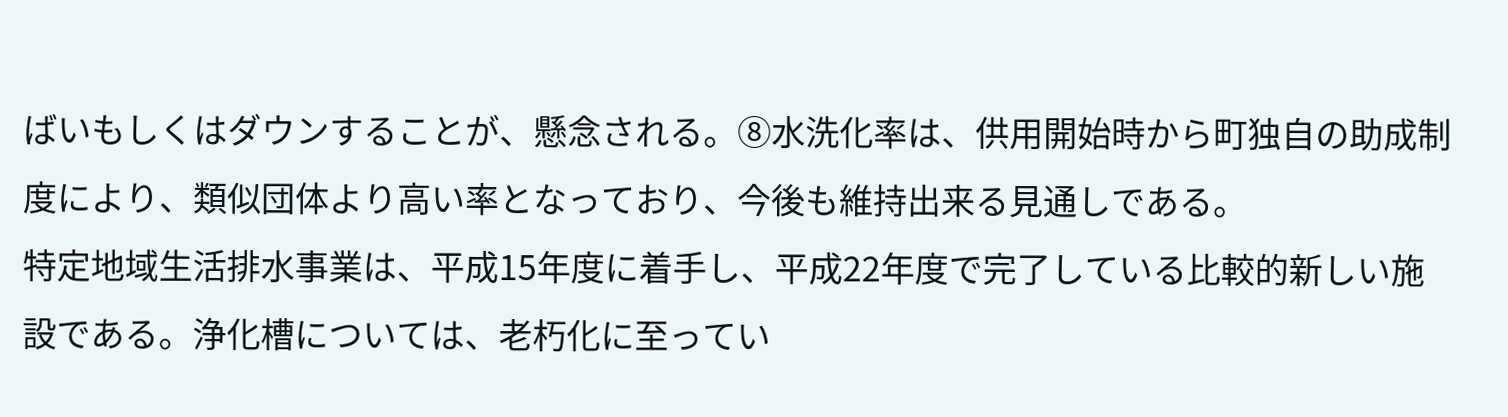ばいもしくはダウンすることが、懸念される。⑧水洗化率は、供用開始時から町独自の助成制度により、類似団体より高い率となっており、今後も維持出来る見通しである。
特定地域生活排水事業は、平成15年度に着手し、平成22年度で完了している比較的新しい施設である。浄化槽については、老朽化に至ってい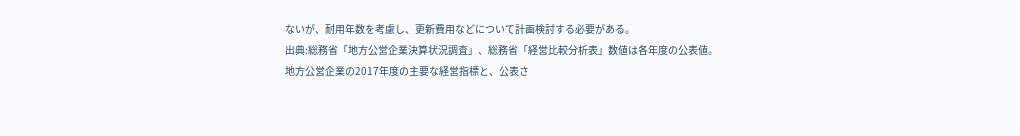ないが、耐用年数を考慮し、更新費用などについて計画検討する必要がある。
出典:総務省「地方公営企業決算状況調査」、総務省「経営比較分析表」数値は各年度の公表値。
地方公営企業の2017年度の主要な経営指標と、公表さ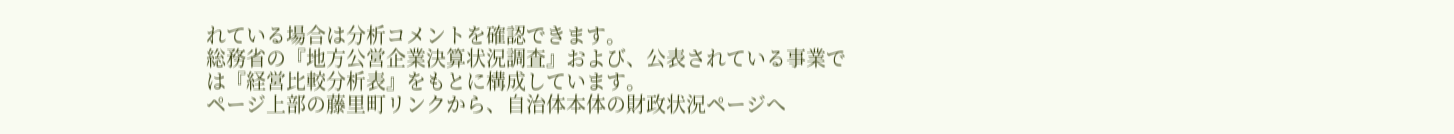れている場合は分析コメントを確認できます。
総務省の『地方公営企業決算状況調査』および、公表されている事業では『経営比較分析表』をもとに構成しています。
ページ上部の藤里町リンクから、自治体本体の財政状況ページへ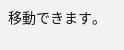移動できます。